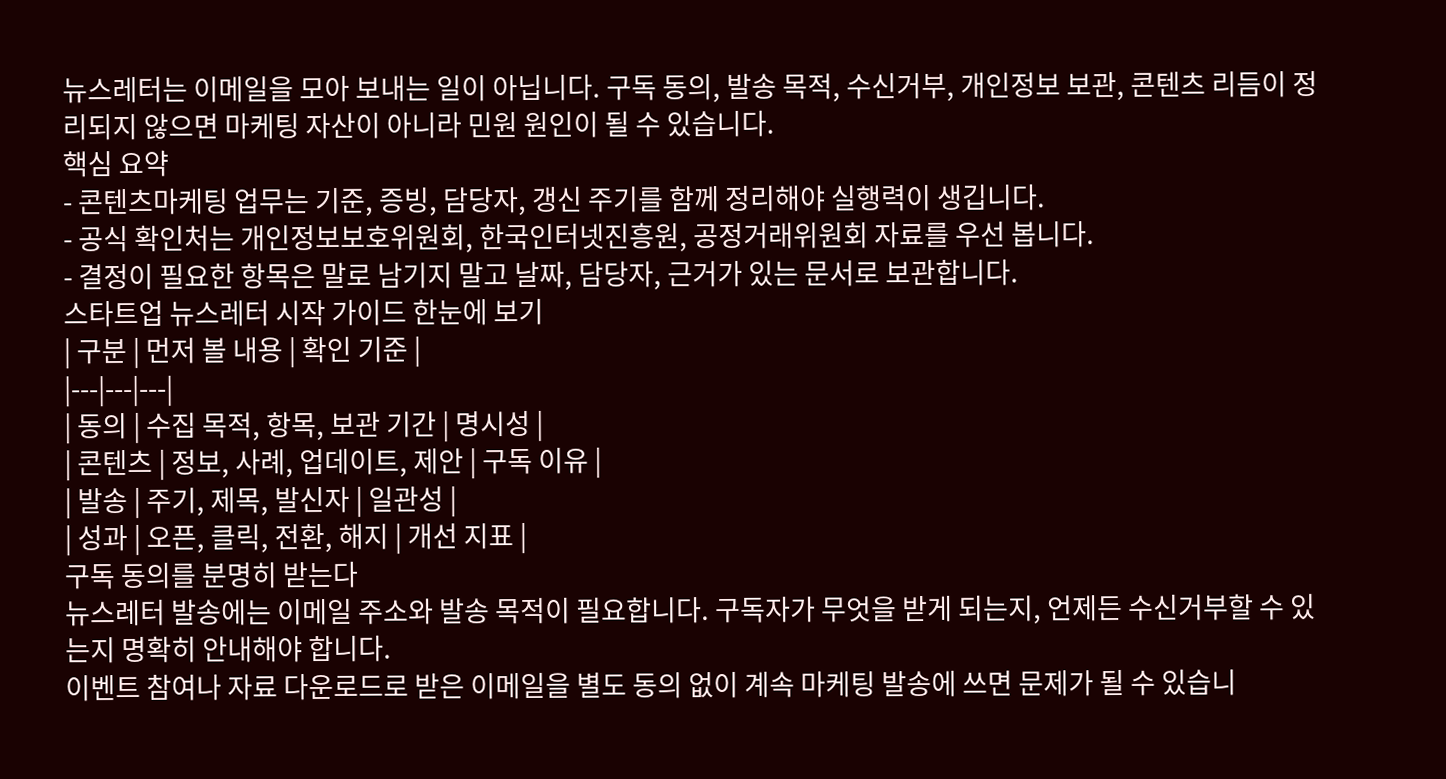뉴스레터는 이메일을 모아 보내는 일이 아닙니다. 구독 동의, 발송 목적, 수신거부, 개인정보 보관, 콘텐츠 리듬이 정리되지 않으면 마케팅 자산이 아니라 민원 원인이 될 수 있습니다.
핵심 요약
- 콘텐츠마케팅 업무는 기준, 증빙, 담당자, 갱신 주기를 함께 정리해야 실행력이 생깁니다.
- 공식 확인처는 개인정보보호위원회, 한국인터넷진흥원, 공정거래위원회 자료를 우선 봅니다.
- 결정이 필요한 항목은 말로 남기지 말고 날짜, 담당자, 근거가 있는 문서로 보관합니다.
스타트업 뉴스레터 시작 가이드 한눈에 보기
| 구분 | 먼저 볼 내용 | 확인 기준 |
|---|---|---|
| 동의 | 수집 목적, 항목, 보관 기간 | 명시성 |
| 콘텐츠 | 정보, 사례, 업데이트, 제안 | 구독 이유 |
| 발송 | 주기, 제목, 발신자 | 일관성 |
| 성과 | 오픈, 클릭, 전환, 해지 | 개선 지표 |
구독 동의를 분명히 받는다
뉴스레터 발송에는 이메일 주소와 발송 목적이 필요합니다. 구독자가 무엇을 받게 되는지, 언제든 수신거부할 수 있는지 명확히 안내해야 합니다.
이벤트 참여나 자료 다운로드로 받은 이메일을 별도 동의 없이 계속 마케팅 발송에 쓰면 문제가 될 수 있습니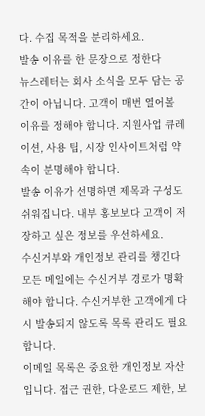다. 수집 목적을 분리하세요.
발송 이유를 한 문장으로 정한다
뉴스레터는 회사 소식을 모두 담는 공간이 아닙니다. 고객이 매번 열어볼 이유를 정해야 합니다. 지원사업 큐레이션, 사용 팁, 시장 인사이트처럼 약속이 분명해야 합니다.
발송 이유가 선명하면 제목과 구성도 쉬워집니다. 내부 홍보보다 고객이 저장하고 싶은 정보를 우선하세요.
수신거부와 개인정보 관리를 챙긴다
모든 메일에는 수신거부 경로가 명확해야 합니다. 수신거부한 고객에게 다시 발송되지 않도록 목록 관리도 필요합니다.
이메일 목록은 중요한 개인정보 자산입니다. 접근 권한, 다운로드 제한, 보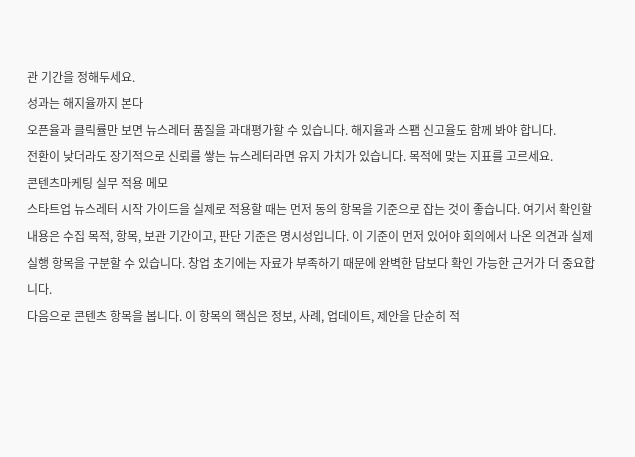관 기간을 정해두세요.
성과는 해지율까지 본다
오픈율과 클릭률만 보면 뉴스레터 품질을 과대평가할 수 있습니다. 해지율과 스팸 신고율도 함께 봐야 합니다.
전환이 낮더라도 장기적으로 신뢰를 쌓는 뉴스레터라면 유지 가치가 있습니다. 목적에 맞는 지표를 고르세요.
콘텐츠마케팅 실무 적용 메모
스타트업 뉴스레터 시작 가이드을 실제로 적용할 때는 먼저 동의 항목을 기준으로 잡는 것이 좋습니다. 여기서 확인할 내용은 수집 목적, 항목, 보관 기간이고, 판단 기준은 명시성입니다. 이 기준이 먼저 있어야 회의에서 나온 의견과 실제 실행 항목을 구분할 수 있습니다. 창업 초기에는 자료가 부족하기 때문에 완벽한 답보다 확인 가능한 근거가 더 중요합니다.
다음으로 콘텐츠 항목을 봅니다. 이 항목의 핵심은 정보, 사례, 업데이트, 제안을 단순히 적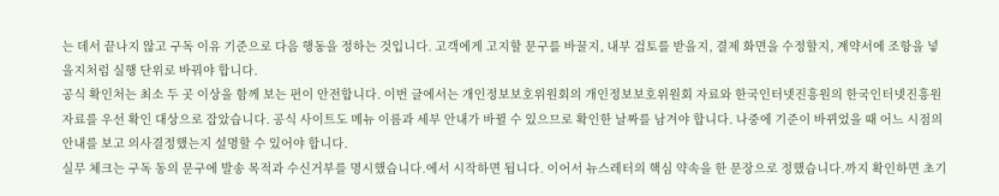는 데서 끝나지 않고 구독 이유 기준으로 다음 행동을 정하는 것입니다. 고객에게 고지할 문구를 바꿀지, 내부 검토를 받을지, 결제 화면을 수정할지, 계약서에 조항을 넣을지처럼 실행 단위로 바꿔야 합니다.
공식 확인처는 최소 두 곳 이상을 함께 보는 편이 안전합니다. 이번 글에서는 개인정보보호위원회의 개인정보보호위원회 자료와 한국인터넷진흥원의 한국인터넷진흥원 자료를 우선 확인 대상으로 잡았습니다. 공식 사이트도 메뉴 이름과 세부 안내가 바뀔 수 있으므로 확인한 날짜를 남겨야 합니다. 나중에 기준이 바뀌었을 때 어느 시점의 안내를 보고 의사결정했는지 설명할 수 있어야 합니다.
실무 체크는 구독 동의 문구에 발송 목적과 수신거부를 명시했습니다.에서 시작하면 됩니다. 이어서 뉴스레터의 핵심 약속을 한 문장으로 정했습니다.까지 확인하면 초기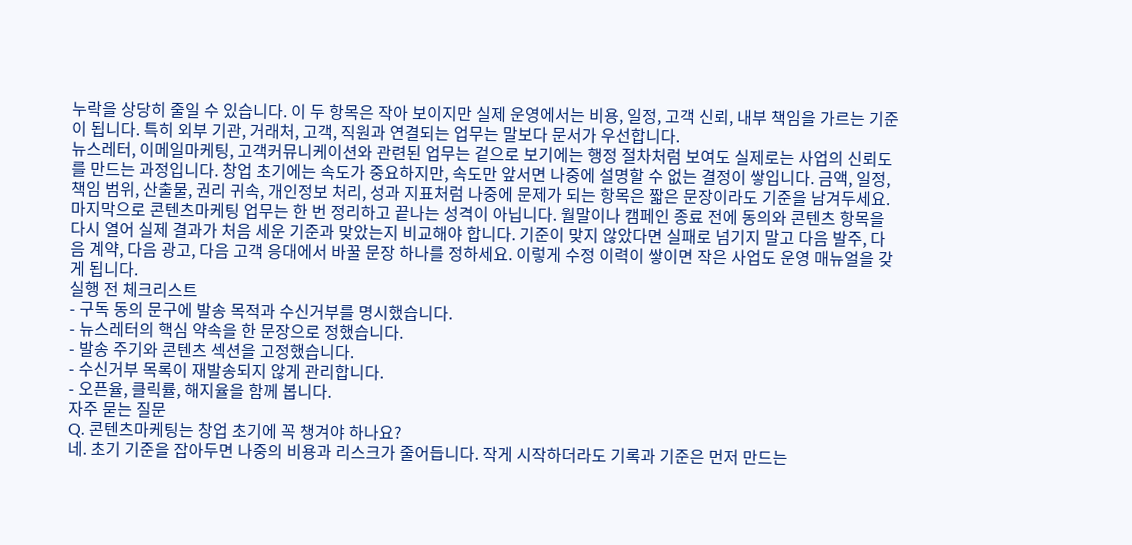누락을 상당히 줄일 수 있습니다. 이 두 항목은 작아 보이지만 실제 운영에서는 비용, 일정, 고객 신뢰, 내부 책임을 가르는 기준이 됩니다. 특히 외부 기관, 거래처, 고객, 직원과 연결되는 업무는 말보다 문서가 우선합니다.
뉴스레터, 이메일마케팅, 고객커뮤니케이션와 관련된 업무는 겉으로 보기에는 행정 절차처럼 보여도 실제로는 사업의 신뢰도를 만드는 과정입니다. 창업 초기에는 속도가 중요하지만, 속도만 앞서면 나중에 설명할 수 없는 결정이 쌓입니다. 금액, 일정, 책임 범위, 산출물, 권리 귀속, 개인정보 처리, 성과 지표처럼 나중에 문제가 되는 항목은 짧은 문장이라도 기준을 남겨두세요.
마지막으로 콘텐츠마케팅 업무는 한 번 정리하고 끝나는 성격이 아닙니다. 월말이나 캠페인 종료 전에 동의와 콘텐츠 항목을 다시 열어 실제 결과가 처음 세운 기준과 맞았는지 비교해야 합니다. 기준이 맞지 않았다면 실패로 넘기지 말고 다음 발주, 다음 계약, 다음 광고, 다음 고객 응대에서 바꿀 문장 하나를 정하세요. 이렇게 수정 이력이 쌓이면 작은 사업도 운영 매뉴얼을 갖게 됩니다.
실행 전 체크리스트
- 구독 동의 문구에 발송 목적과 수신거부를 명시했습니다.
- 뉴스레터의 핵심 약속을 한 문장으로 정했습니다.
- 발송 주기와 콘텐츠 섹션을 고정했습니다.
- 수신거부 목록이 재발송되지 않게 관리합니다.
- 오픈율, 클릭률, 해지율을 함께 봅니다.
자주 묻는 질문
Q. 콘텐츠마케팅는 창업 초기에 꼭 챙겨야 하나요?
네. 초기 기준을 잡아두면 나중의 비용과 리스크가 줄어듭니다. 작게 시작하더라도 기록과 기준은 먼저 만드는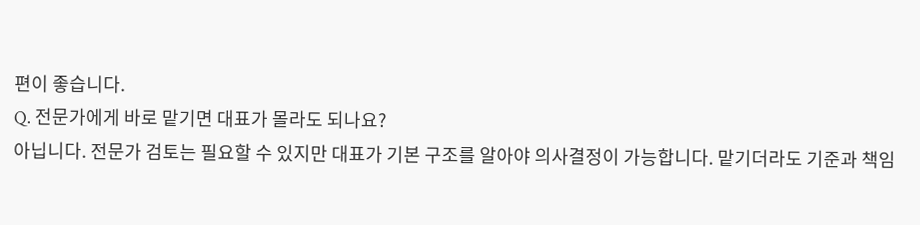편이 좋습니다.
Q. 전문가에게 바로 맡기면 대표가 몰라도 되나요?
아닙니다. 전문가 검토는 필요할 수 있지만 대표가 기본 구조를 알아야 의사결정이 가능합니다. 맡기더라도 기준과 책임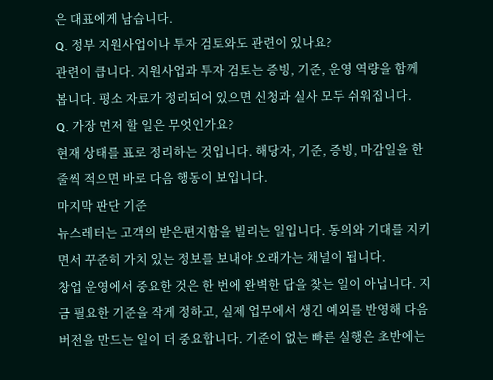은 대표에게 남습니다.
Q. 정부 지원사업이나 투자 검토와도 관련이 있나요?
관련이 큽니다. 지원사업과 투자 검토는 증빙, 기준, 운영 역량을 함께 봅니다. 평소 자료가 정리되어 있으면 신청과 실사 모두 쉬워집니다.
Q. 가장 먼저 할 일은 무엇인가요?
현재 상태를 표로 정리하는 것입니다. 해당자, 기준, 증빙, 마감일을 한 줄씩 적으면 바로 다음 행동이 보입니다.
마지막 판단 기준
뉴스레터는 고객의 받은편지함을 빌리는 일입니다. 동의와 기대를 지키면서 꾸준히 가치 있는 정보를 보내야 오래가는 채널이 됩니다.
창업 운영에서 중요한 것은 한 번에 완벽한 답을 찾는 일이 아닙니다. 지금 필요한 기준을 작게 정하고, 실제 업무에서 생긴 예외를 반영해 다음 버전을 만드는 일이 더 중요합니다. 기준이 없는 빠른 실행은 초반에는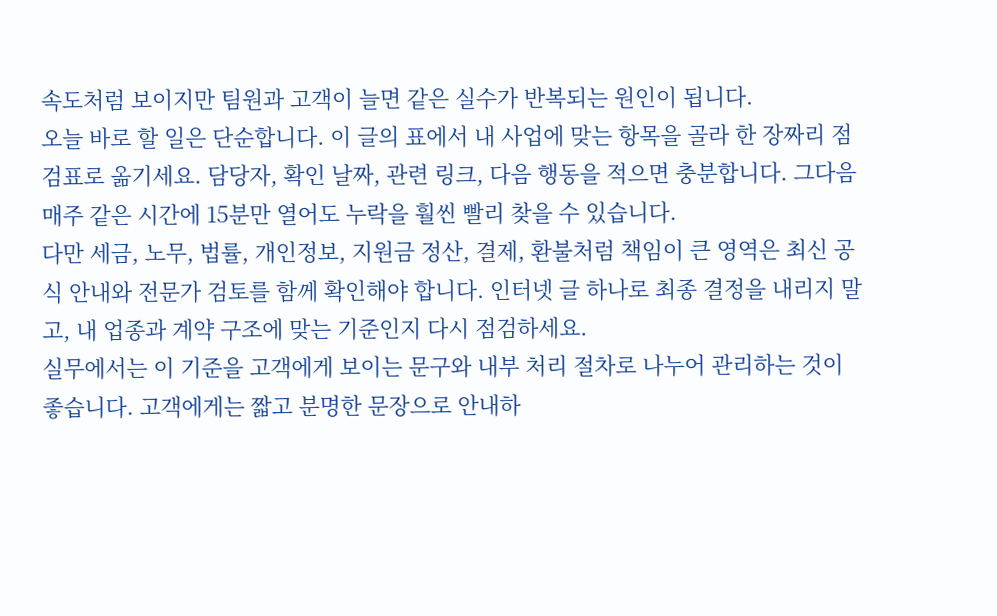속도처럼 보이지만 팀원과 고객이 늘면 같은 실수가 반복되는 원인이 됩니다.
오늘 바로 할 일은 단순합니다. 이 글의 표에서 내 사업에 맞는 항목을 골라 한 장짜리 점검표로 옮기세요. 담당자, 확인 날짜, 관련 링크, 다음 행동을 적으면 충분합니다. 그다음 매주 같은 시간에 15분만 열어도 누락을 훨씬 빨리 찾을 수 있습니다.
다만 세금, 노무, 법률, 개인정보, 지원금 정산, 결제, 환불처럼 책임이 큰 영역은 최신 공식 안내와 전문가 검토를 함께 확인해야 합니다. 인터넷 글 하나로 최종 결정을 내리지 말고, 내 업종과 계약 구조에 맞는 기준인지 다시 점검하세요.
실무에서는 이 기준을 고객에게 보이는 문구와 내부 처리 절차로 나누어 관리하는 것이 좋습니다. 고객에게는 짧고 분명한 문장으로 안내하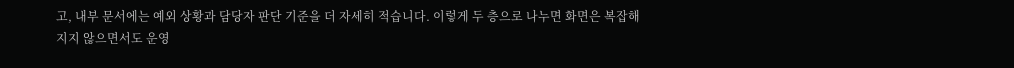고, 내부 문서에는 예외 상황과 담당자 판단 기준을 더 자세히 적습니다. 이렇게 두 층으로 나누면 화면은 복잡해지지 않으면서도 운영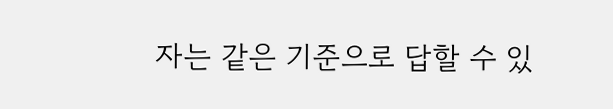자는 같은 기준으로 답할 수 있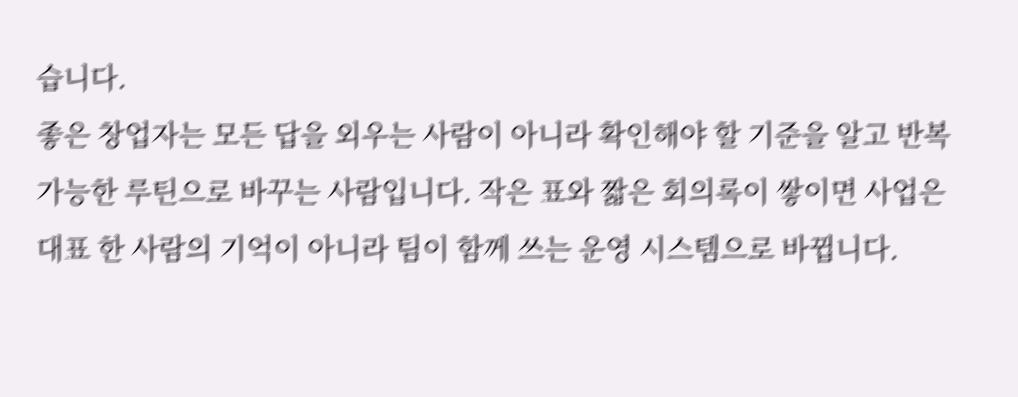습니다.
좋은 창업자는 모든 답을 외우는 사람이 아니라 확인해야 할 기준을 알고 반복 가능한 루틴으로 바꾸는 사람입니다. 작은 표와 짧은 회의록이 쌓이면 사업은 대표 한 사람의 기억이 아니라 팀이 함께 쓰는 운영 시스템으로 바뀝니다.